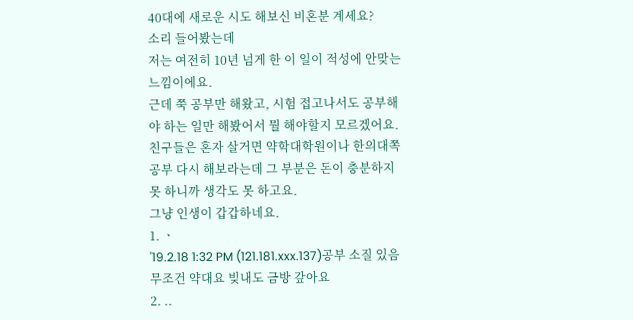40대에 새로운 시도 해보신 비혼분 계세요?
소리 들어봤는데
저는 여전히 10년 넘게 한 이 일이 적성에 안맞는 느낌이에요.
근데 쭉 공부만 해왔고, 시험 접고나서도 공부해야 하는 일만 해봤어서 뭘 해야할지 모르겠어요.
친구들은 혼자 살거면 약학대학원이나 한의대쪽 공부 다시 해보라는데 그 부분은 돈이 충분하지 못 하니까 생각도 못 하고요.
그냥 인생이 갑갑하네요.
1. ㆍ
'19.2.18 1:32 PM (121.181.xxx.137)공부 소질 있음 무조건 약대요 빚내도 금방 갚아요
2. ..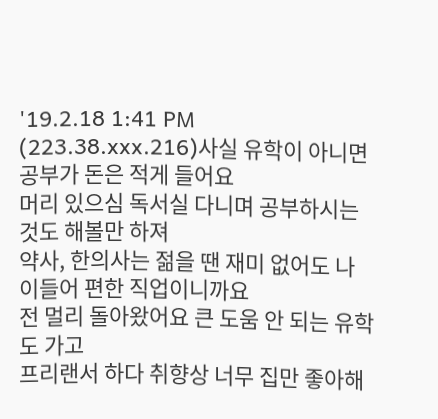'19.2.18 1:41 PM (223.38.xxx.216)사실 유학이 아니면 공부가 돈은 적게 들어요
머리 있으심 독서실 다니며 공부하시는 것도 해볼만 하져
약사, 한의사는 젊을 땐 재미 없어도 나이들어 편한 직업이니까요
전 멀리 돌아왔어요 큰 도움 안 되는 유학도 가고
프리랜서 하다 취향상 너무 집만 좋아해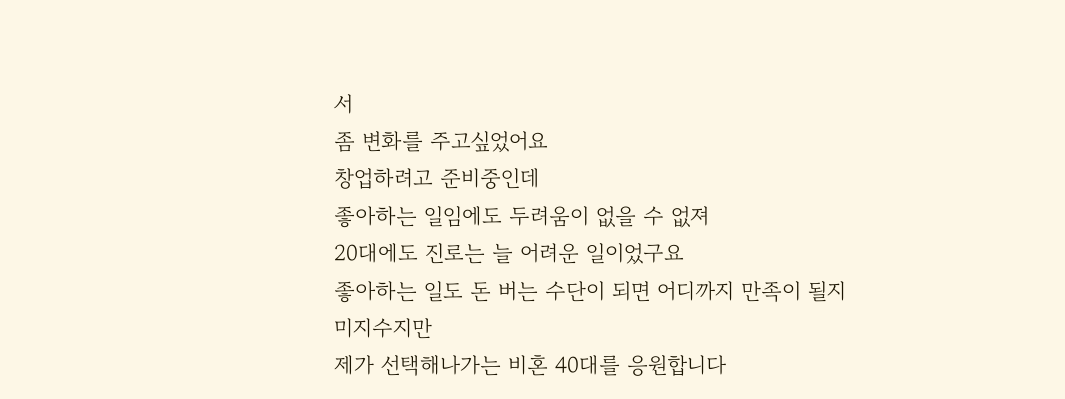서
좀 변화를 주고싶었어요
창업하려고 준비중인데
좋아하는 일임에도 두려움이 없을 수 없져
20대에도 진로는 늘 어려운 일이었구요
좋아하는 일도 돈 버는 수단이 되면 어디까지 만족이 될지
미지수지만
제가 선택해나가는 비혼 40대를 응원합니다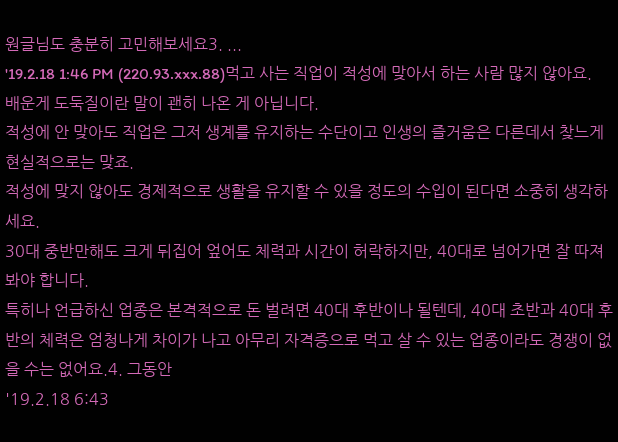원글님도 충분히 고민해보세요3. ...
'19.2.18 1:46 PM (220.93.xxx.88)먹고 사는 직업이 적성에 맞아서 하는 사람 많지 않아요.
배운게 도둑질이란 말이 괜히 나온 게 아닙니다.
적성에 안 맞아도 직업은 그저 생계를 유지하는 수단이고 인생의 즐거움은 다른데서 찾느게 현실적으로는 맞죠.
적성에 맞지 않아도 경제적으로 생활을 유지할 수 있을 정도의 수입이 된다면 소중히 생각하세요.
30대 중반만해도 크게 뒤집어 엎어도 체력과 시간이 허락하지만, 40대로 넘어가면 잘 따져봐야 합니다.
특히나 언급하신 업종은 본격적으로 돈 벌려면 40대 후반이나 될텐데, 40대 초반과 40대 후반의 체력은 엄청나게 차이가 나고 아무리 자격증으로 먹고 살 수 있는 업종이라도 경쟁이 없을 수는 없어요.4. 그동안
'19.2.18 6:43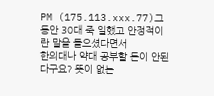PM (175.113.xxx.77)그동안 30대 죽 일했고 안정적이란 말을 들으셨다면서
한의대나 약대 공부할 돈이 안된다구요? 뜻이 없는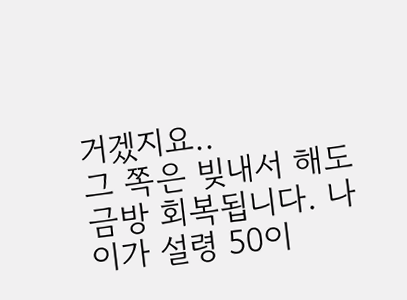거겠지요..
그 쪽은 빚내서 해도 금방 회복됩니다. 나이가 설령 50이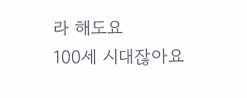라 해도요
100세 시대잖아요